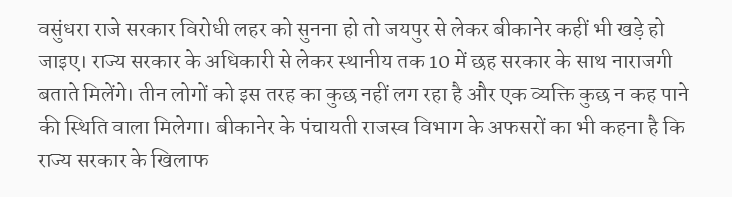वसुंधरा राजे सरकार विरोधी लहर को सुनना हो तो जयपुर से लेकर बीकानेर कहीं भी खड़े हो जाइए। राज्य सरकार के अधिकारी से लेकर स्थानीय तक 10 में छह सरकार के साथ नाराजगी बताते मिलेंगे। तीन लोगों को इस तरह का कुछ नहीं लग रहा है और एक व्यक्ति कुछ न कह पाने की स्थिति वाला मिलेगा। बीकानेर के पंचायती राजस्व विभाग के अफसरों का भी कहना है कि राज्य सरकार के खिलाफ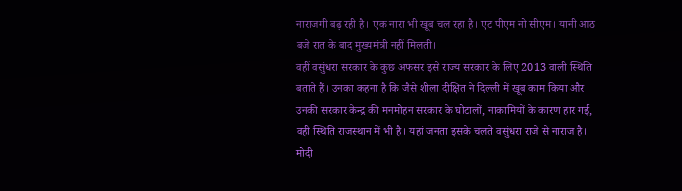नाराजगी बढ़ रही है। एक नारा भी खूब चल रहा है। एट पीएम नो सीएम। यानी आठ बजे रात के बाद मुख्यमंत्री नहीं मिलती।
वहीं वसुंधरा सरकार के कुछ अफसर इसे राज्य सरकार के लिए 2013 वाली स्थिति बताते हैं। उनका कहना है कि जैसे शीला दीक्षित ने दिल्ली में खूब काम किया और उनकी सरकार केन्द्र की मनमोहन सरकार के घोटालों, नाकामियों के कारण हार गई, वही स्थिति राजस्थान में भी है। यहां जनता इसके चलते वसुंधरा राजे से नाराज है।
मोदी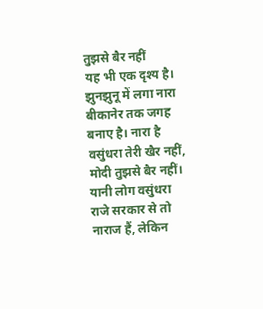तुझसे बैर नहीं
यह भी एक दृश्य है। झुनझुनू में लगा नारा बीकानेर तक जगह बनाए है। नारा है वसुंधरा तेरी खैर नहीं, मोदी तुझसे बैर नहीं। यानी लोग वसुंधरा राजे सरकार से तो नाराज हैं, लेकिन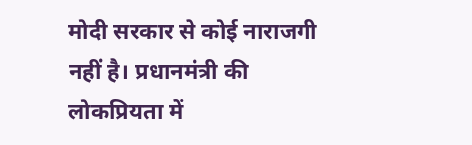मोदी सरकार से कोई नाराजगी नहीं है। प्रधानमंत्री की लोकप्रियता में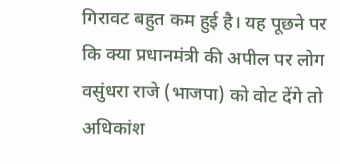गिरावट बहुत कम हुई है। यह पूछने पर कि क्या प्रधानमंत्री की अपील पर लोग वसुंधरा राजे (भाजपा) को वोट देंगे तो अधिकांश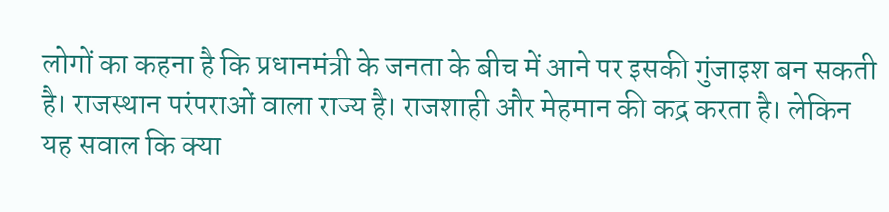लोगों का कहना है कि प्रधानमंत्री के जनता के बीच में आने पर इसकी गुंजाइश बन सकती है। राजस्थान परंपराओं वाला राज्य है। राजशाही और मेहमान की कद्र करता है। लेकिन यह सवाल कि क्या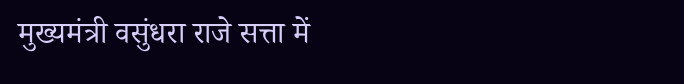मुख्यमंत्री वसुंधरा राजे सत्ता में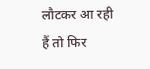लौटकर आ रही हैं तो फिर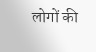लोगों की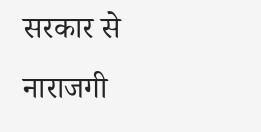सरकार से नाराजगी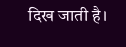दिख जाती है।